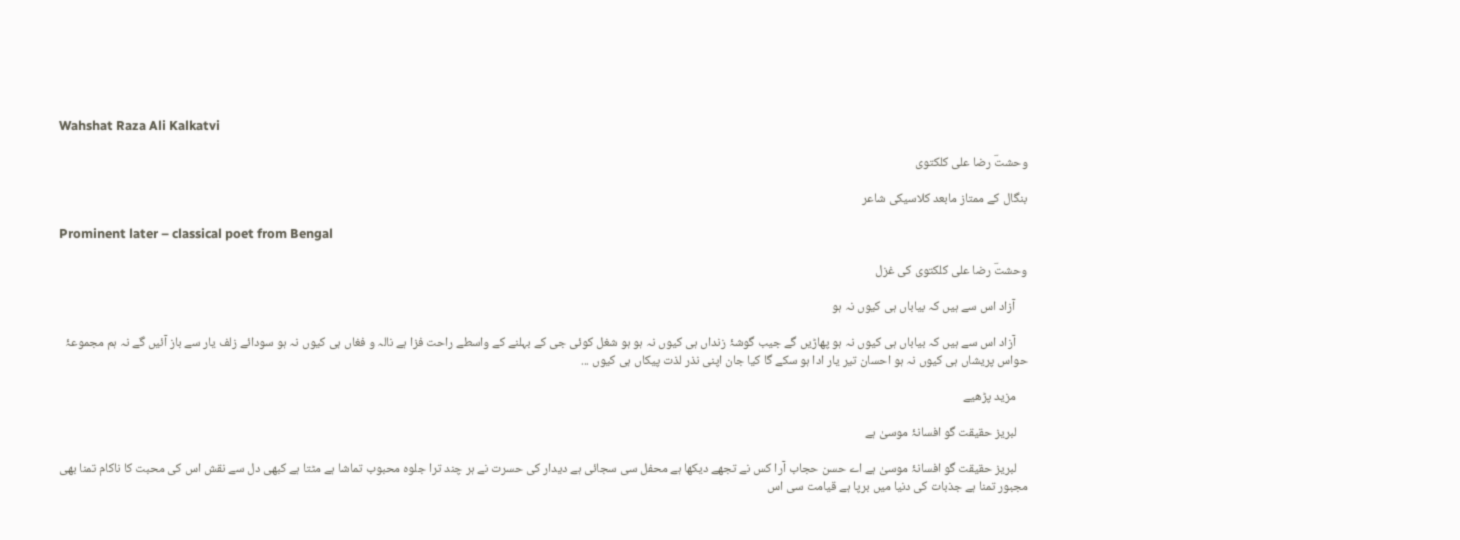Wahshat Raza Ali Kalkatvi

وحشتؔ رضا علی کلکتوی

بنگال کے ممتاز مابعد کلاسیکی شاعر

Prominent later – classical poet from Bengal

وحشتؔ رضا علی کلکتوی کی غزل

    آزاد اس سے ہیں کہ بیاباں ہی کیوں نہ ہو

    آزاد اس سے ہیں کہ بیاباں ہی کیوں نہ ہو پھاڑیں گے جیب گوشۂ زنداں ہی کیوں نہ ہو ہو شغل کوئی جی کے بہلنے کے واسطے راحت فزا ہے نالہ و فغاں ہی کیوں نہ ہو سودائے زلف یار سے باز آئیں گے نہ ہم مجموعۂ حواس پریشاں ہی کیوں نہ ہو احسان تیر یار ادا ہو سکے گا کیا جان اپنی نذر لذت پیکاں ہی کیوں ...

    مزید پڑھیے

    لبریز حقیقت گو افسانۂ موسیٰ ہے

    لبریز حقیقت گو افسانۂ موسیٰ ہے اے حسن حجاب آرا کس نے تجھے دیکھا ہے محفل سی سجائی ہے دیدار کی حسرت نے ہر چند ترا جلوہ محبوب تماشا ہے مٹتا ہے کبھی دل سے نقش اس کی محبت کا ناکام تمنا بھی مجبور تمنا ہے جذبات کی دنیا میں برپا ہے قیامت سی اس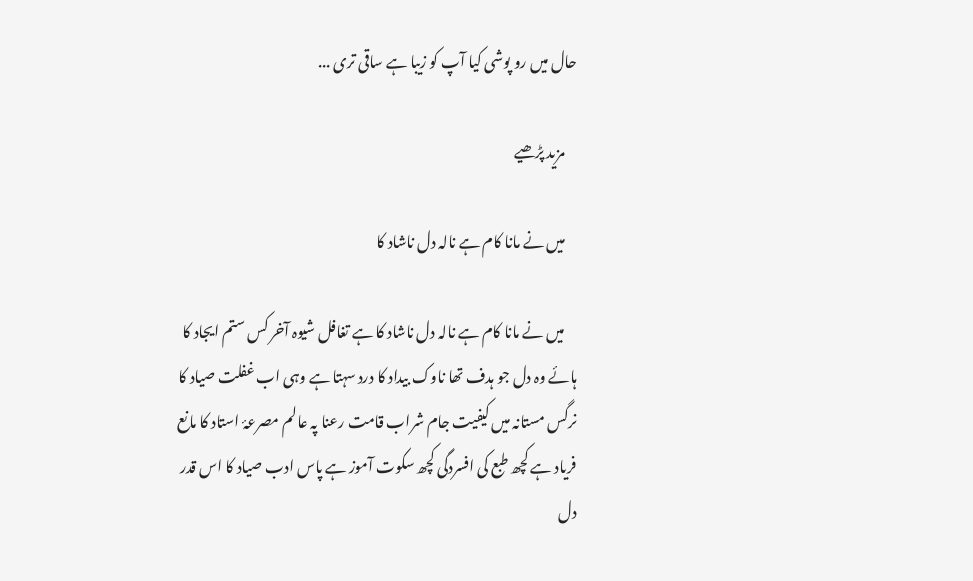حال میں رو پوشی کیا آپ کو زیبا ہے ساقی تری ...

    مزید پڑھیے

    میں نے مانا کام ہے نالہ دل ناشاد کا

    میں نے مانا کام ہے نالہ دل ناشاد کا ہے تغافل شیوہ آخر کس ستم ایجاد کا ہائے وہ دل جو ہدف تھا ناوک بیداد کا درد سہتا ہے وہی اب غفلت صیاد کا نرگس مستانہ میں کیفیت جام شراب قامت رعنا پہ عالم مصرعۂ استاد کا مانع فریاد ہے کچھ طبع کی افسردگی کچھ سکوت آموز ہے پاس ادب صیاد کا اس قدر دل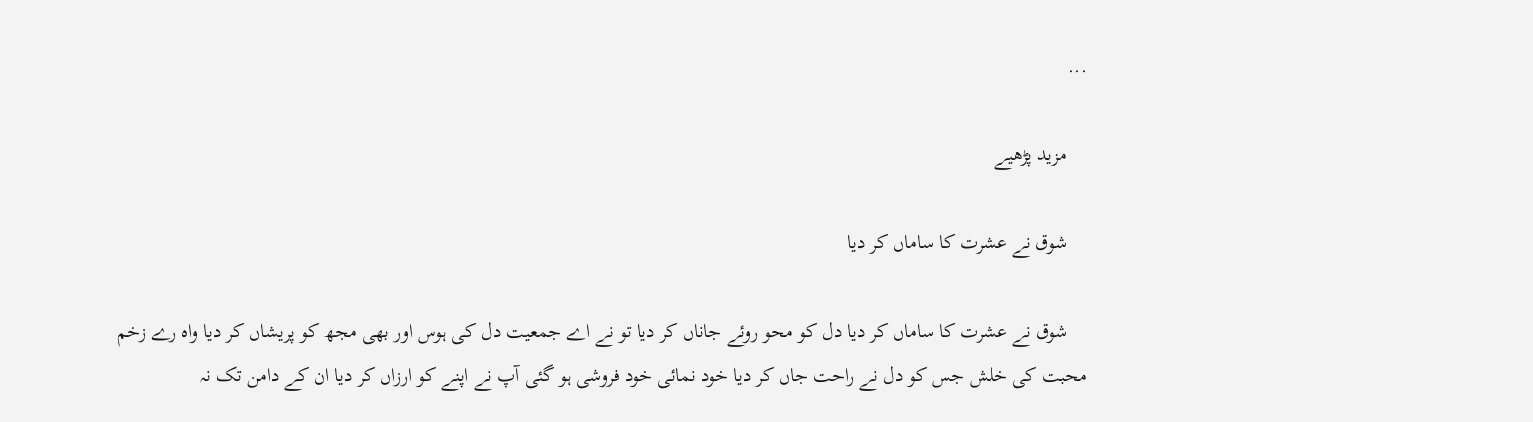...

    مزید پڑھیے

    شوق نے عشرت کا ساماں کر دیا

    شوق نے عشرت کا ساماں کر دیا دل کو محو روئے جاناں کر دیا تو نے اے جمعیت دل کی ہوس اور بھی مجھ کو پریشاں کر دیا واہ رے زخم محبت کی خلش جس کو دل نے راحت جاں کر دیا خود نمائی خود فروشی ہو گئی آپ نے اپنے کو ارزاں کر دیا ان کے دامن تک نہ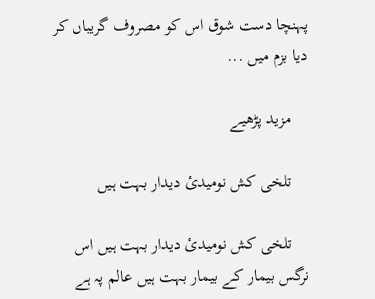پہنچا دست شوق اس کو مصروف گریباں کر دیا بزم میں ...

    مزید پڑھیے

    تلخی کش نومیدئ دیدار بہت ہیں

    تلخی کش نومیدئ دیدار بہت ہیں اس نرگس بیمار کے بیمار بہت ہیں عالم پہ ہے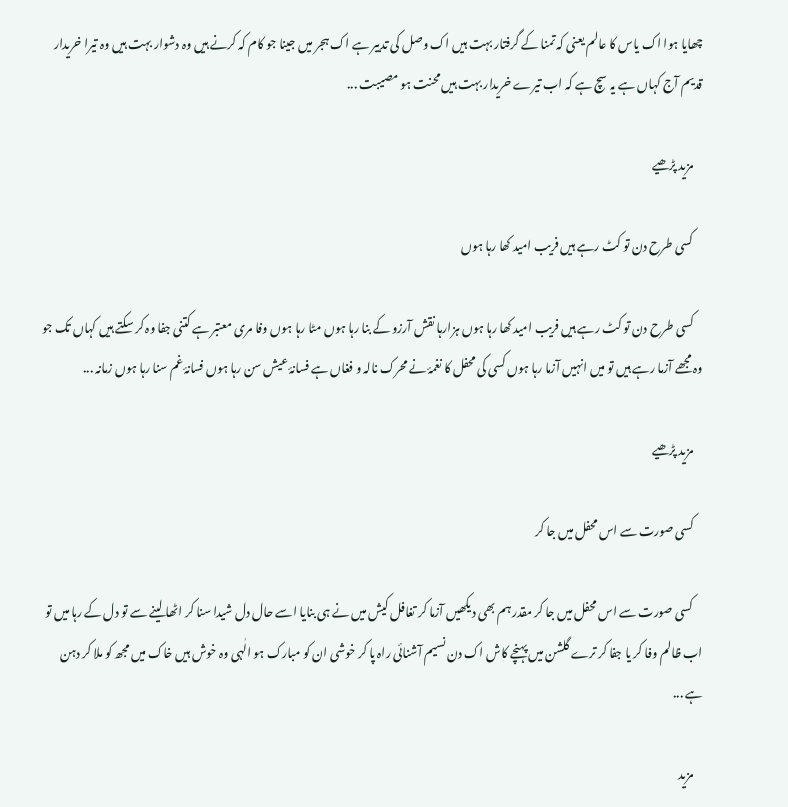چھایا ہوا اک یاس کا عالم یعنی کہ تمنا کے گرفتار بہت ہیں اک وصل کی تدبیر ہے اک ہجر میں جینا جو کام کہ کرنے ہیں وہ دشوار بہت ہیں وہ تیرا خریدار قدیم آج کہاں ہے یہ سچ ہے کہ اب تیرے خریدار بہت ہیں محنت ہو مصیبت ...

    مزید پڑھیے

    کسی طرح دن تو کٹ رہے ہیں فریب امید کھا رہا ہوں

    کسی طرح دن تو کٹ رہے ہیں فریب امید کھا رہا ہوں ہزارہا نقش آرزو کے بنا رہا ہوں مٹا رہا ہوں وفا مری معتبر ہے کتنی جفا وہ کر سکتے ہیں کہاں تک جو وہ مجھے آزما رہے ہیں تو میں انہیں آزما رہا ہوں کسی کی محفل کا نغمۂ نے محرک نالہ و فغاں ہے فسانۂ عیش سن رہا ہوں فسانۂ غم سنا رہا ہوں زمانہ ...

    مزید پڑھیے

    کسی صورت سے اس محفل میں جا کر

    کسی صورت سے اس محفل میں جا کر مقدر ہم بھی دیکھیں آزما کر تغافل کیش میں نے ہی بنایا اسے حال دل شیدا سنا کر اٹھا لینے سے تو دل کے رہا میں تو اب ظالم وفا کر یا جفا کر ترے گلشن میں پہنچے کاش اک دن نسیم آشنائی راہ پا کر خوشی ان کو مبارک ہو الٰہی وہ خوش ہیں خاک میں مجھ کو ملا کر دہن ہے ...

    مزید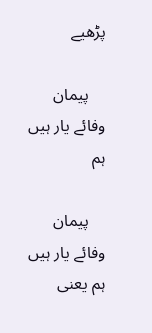پڑھیے

    پیمان وفائے یار ہیں ہم

    پیمان وفائے یار ہیں ہم یعنی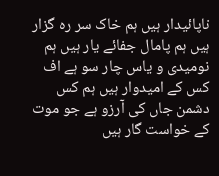ناپائیدار ہیں ہم خاک سر رہ گزار ہیں ہم پامال جفائے یار ہیں ہم نومیدی و یاس چار سو ہے اف کس کے امیدوار ہیں ہم کس دشمن جاں کی آرزو ہے جو موت کے خواست گار ہیں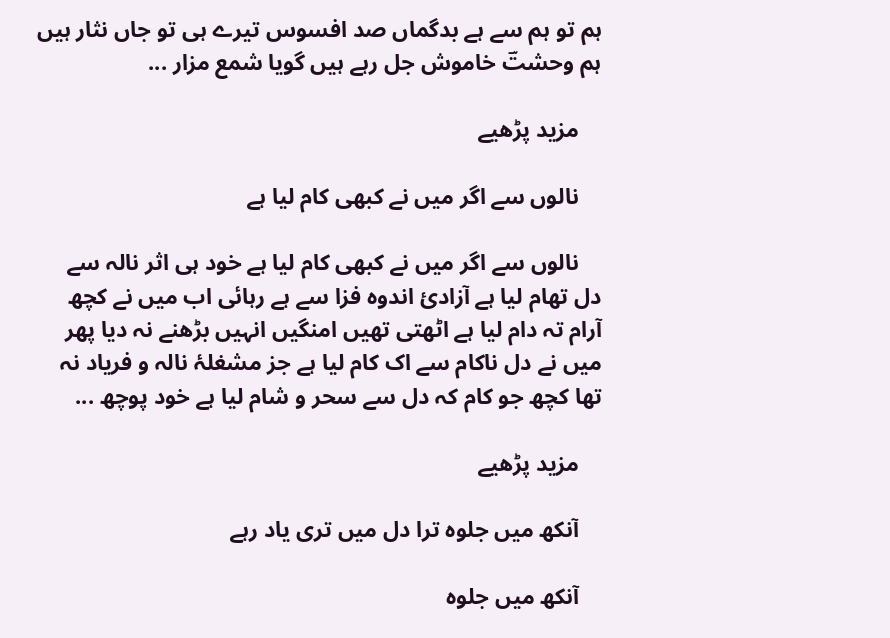ہم تو ہم سے ہے بدگماں صد افسوس تیرے ہی تو جاں نثار ہیں ہم وحشتؔ خاموش جل رہے ہیں گویا شمع مزار ...

    مزید پڑھیے

    نالوں سے اگر میں نے کبھی کام لیا ہے

    نالوں سے اگر میں نے کبھی کام لیا ہے خود ہی اثر نالہ سے دل تھام لیا ہے آزادئ اندوہ فزا سے ہے رہائی اب میں نے کچھ آرام تہ دام لیا ہے اٹھتی تھیں امنگیں انہیں بڑھنے نہ دیا پھر میں نے دل ناکام سے اک کام لیا ہے جز مشغلۂ نالہ و فریاد نہ تھا کچھ جو کام کہ دل سے سحر و شام لیا ہے خود پوچھ ...

    مزید پڑھیے

    آنکھ میں جلوہ ترا دل میں تری یاد رہے

    آنکھ میں جلوہ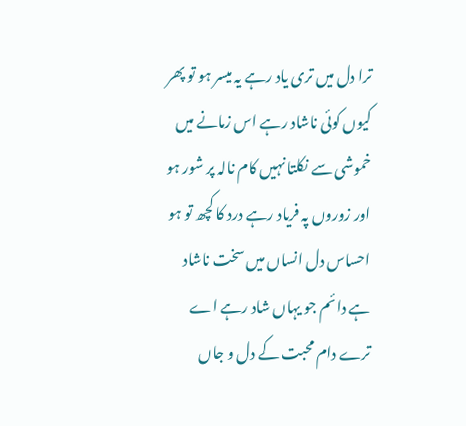ترا دل میں تری یاد رہے یہ میسر ہو تو پھر کیوں کوئی ناشاد رہے اس زمانے میں خموشی سے نکلتا نہیں کام نالہ پر شور ہو اور زوروں پہ فریاد رہے درد کا کچھ تو ہو احساس دل انساں میں سخت ناشاد ہے دائم جو یہاں شاد رہے اے ترے دام محبت کے دل و جاں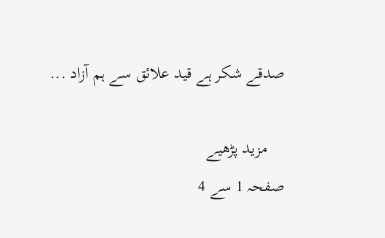صدقے شکر ہے قید علائق سے ہم آزاد ...

    مزید پڑھیے
صفحہ 1 سے 4